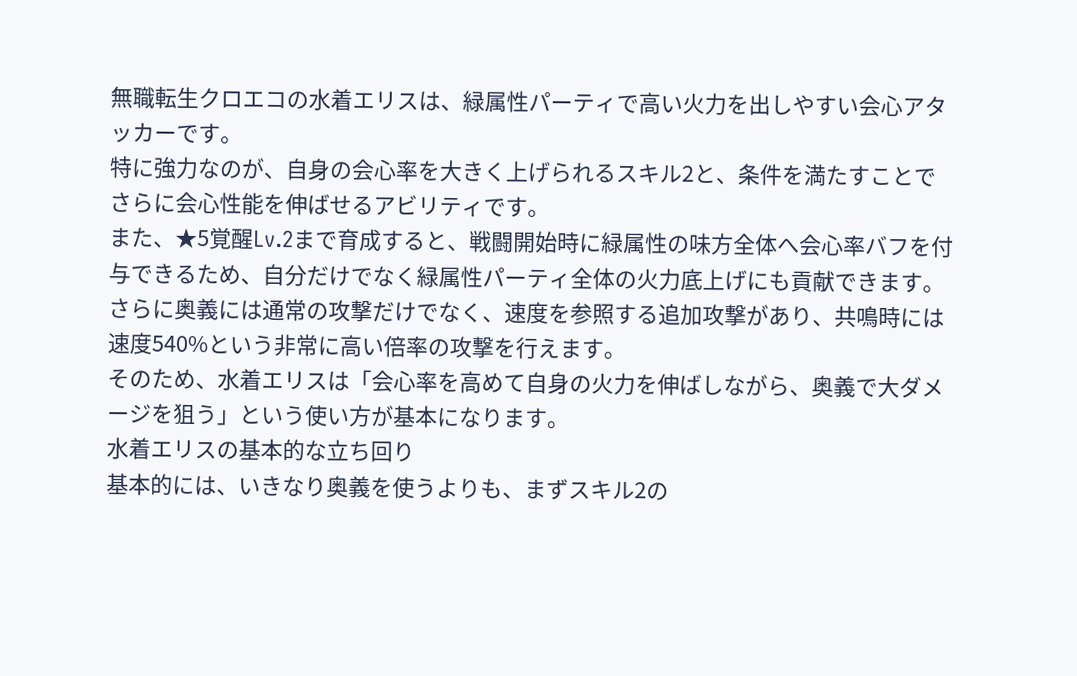無職転生クロエコの水着エリスは、緑属性パーティで高い火力を出しやすい会心アタッカーです。
特に強力なのが、自身の会心率を大きく上げられるスキル2と、条件を満たすことでさらに会心性能を伸ばせるアビリティです。
また、★5覚醒Lv.2まで育成すると、戦闘開始時に緑属性の味方全体へ会心率バフを付与できるため、自分だけでなく緑属性パーティ全体の火力底上げにも貢献できます。
さらに奥義には通常の攻撃だけでなく、速度を参照する追加攻撃があり、共鳴時には速度540%という非常に高い倍率の攻撃を行えます。
そのため、水着エリスは「会心率を高めて自身の火力を伸ばしながら、奥義で大ダメージを狙う」という使い方が基本になります。
水着エリスの基本的な立ち回り
基本的には、いきなり奥義を使うよりも、まずスキル2の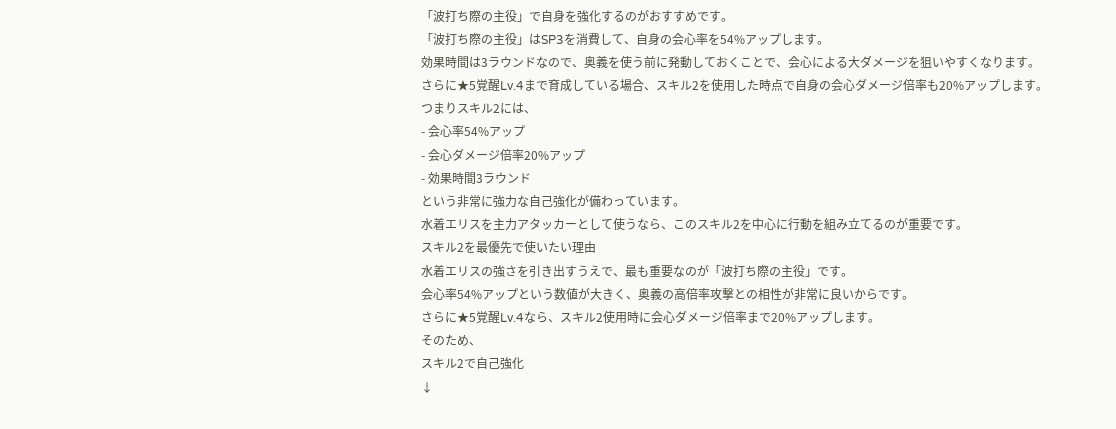「波打ち際の主役」で自身を強化するのがおすすめです。
「波打ち際の主役」はSP3を消費して、自身の会心率を54%アップします。
効果時間は3ラウンドなので、奥義を使う前に発動しておくことで、会心による大ダメージを狙いやすくなります。
さらに★5覚醒Lv.4まで育成している場合、スキル2を使用した時点で自身の会心ダメージ倍率も20%アップします。
つまりスキル2には、
- 会心率54%アップ
- 会心ダメージ倍率20%アップ
- 効果時間3ラウンド
という非常に強力な自己強化が備わっています。
水着エリスを主力アタッカーとして使うなら、このスキル2を中心に行動を組み立てるのが重要です。
スキル2を最優先で使いたい理由
水着エリスの強さを引き出すうえで、最も重要なのが「波打ち際の主役」です。
会心率54%アップという数値が大きく、奥義の高倍率攻撃との相性が非常に良いからです。
さらに★5覚醒Lv.4なら、スキル2使用時に会心ダメージ倍率まで20%アップします。
そのため、
スキル2で自己強化
↓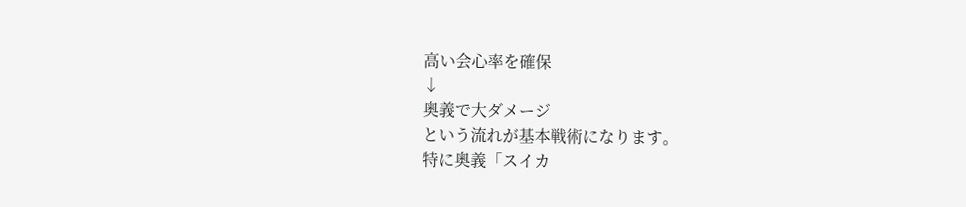高い会心率を確保
↓
奥義で大ダメージ
という流れが基本戦術になります。
特に奥義「スイカ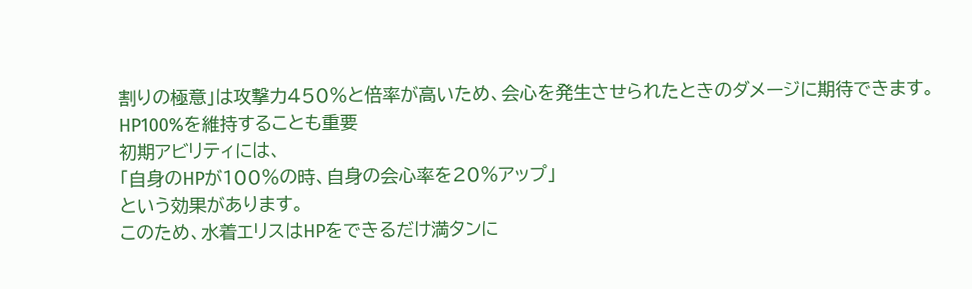割りの極意」は攻撃力450%と倍率が高いため、会心を発生させられたときのダメージに期待できます。
HP100%を維持することも重要
初期アビリティには、
「自身のHPが100%の時、自身の会心率を20%アップ」
という効果があります。
このため、水着エリスはHPをできるだけ満タンに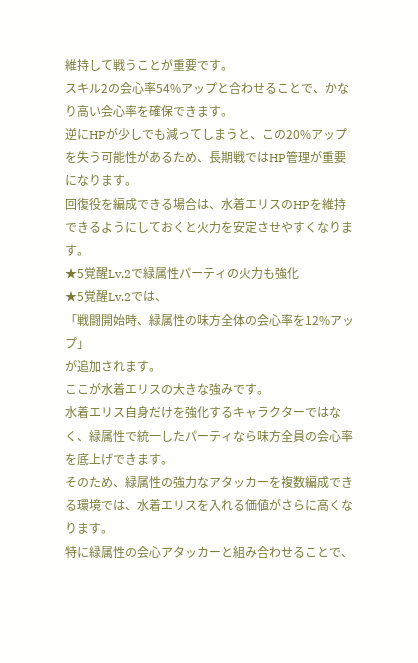維持して戦うことが重要です。
スキル2の会心率54%アップと合わせることで、かなり高い会心率を確保できます。
逆にHPが少しでも減ってしまうと、この20%アップを失う可能性があるため、長期戦ではHP管理が重要になります。
回復役を編成できる場合は、水着エリスのHPを維持できるようにしておくと火力を安定させやすくなります。
★5覚醒Lv.2で緑属性パーティの火力も強化
★5覚醒Lv.2では、
「戦闘開始時、緑属性の味方全体の会心率を12%アップ」
が追加されます。
ここが水着エリスの大きな強みです。
水着エリス自身だけを強化するキャラクターではなく、緑属性で統一したパーティなら味方全員の会心率を底上げできます。
そのため、緑属性の強力なアタッカーを複数編成できる環境では、水着エリスを入れる価値がさらに高くなります。
特に緑属性の会心アタッカーと組み合わせることで、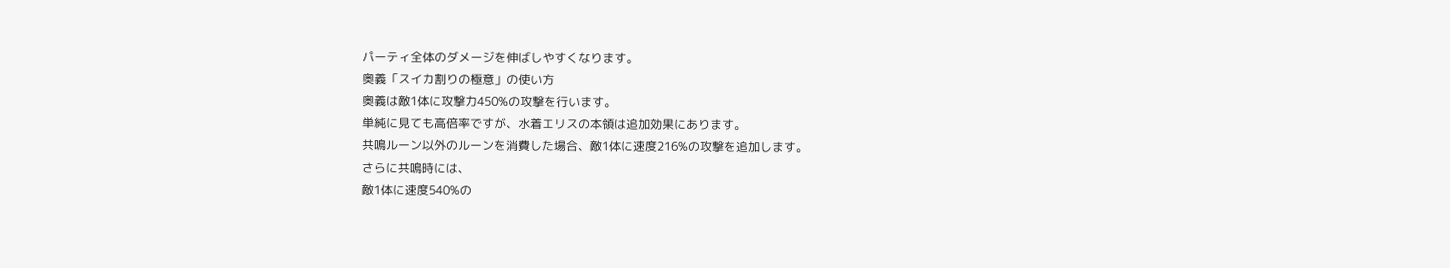パーティ全体のダメージを伸ばしやすくなります。
奥義「スイカ割りの極意」の使い方
奥義は敵1体に攻撃力450%の攻撃を行います。
単純に見ても高倍率ですが、水着エリスの本領は追加効果にあります。
共鳴ルーン以外のルーンを消費した場合、敵1体に速度216%の攻撃を追加します。
さらに共鳴時には、
敵1体に速度540%の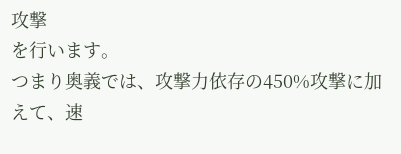攻撃
を行います。
つまり奥義では、攻撃力依存の450%攻撃に加えて、速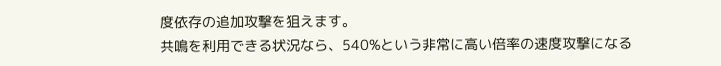度依存の追加攻撃を狙えます。
共鳴を利用できる状況なら、540%という非常に高い倍率の速度攻撃になる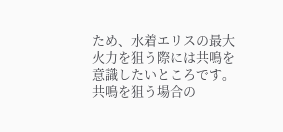ため、水着エリスの最大火力を狙う際には共鳴を意識したいところです。
共鳴を狙う場合の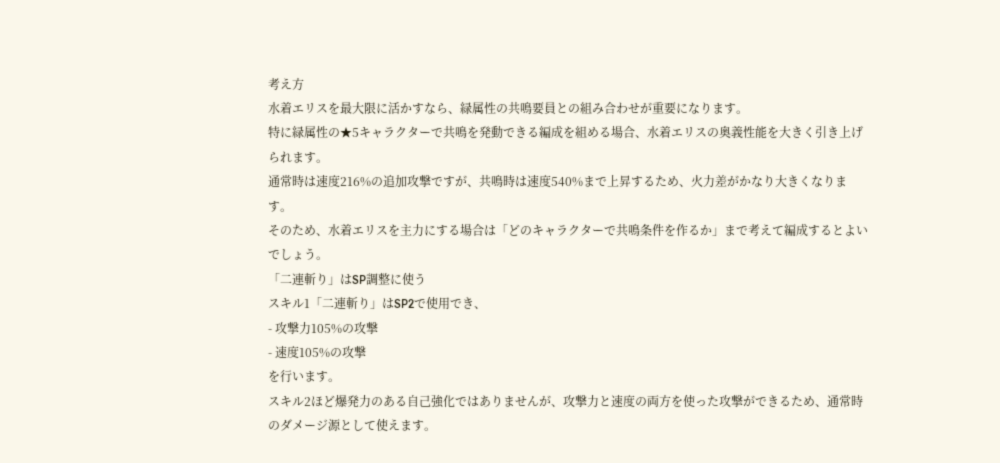考え方
水着エリスを最大限に活かすなら、緑属性の共鳴要員との組み合わせが重要になります。
特に緑属性の★5キャラクターで共鳴を発動できる編成を組める場合、水着エリスの奥義性能を大きく引き上げられます。
通常時は速度216%の追加攻撃ですが、共鳴時は速度540%まで上昇するため、火力差がかなり大きくなります。
そのため、水着エリスを主力にする場合は「どのキャラクターで共鳴条件を作るか」まで考えて編成するとよいでしょう。
「二連斬り」はSP調整に使う
スキル1「二連斬り」はSP2で使用でき、
- 攻撃力105%の攻撃
- 速度105%の攻撃
を行います。
スキル2ほど爆発力のある自己強化ではありませんが、攻撃力と速度の両方を使った攻撃ができるため、通常時のダメージ源として使えます。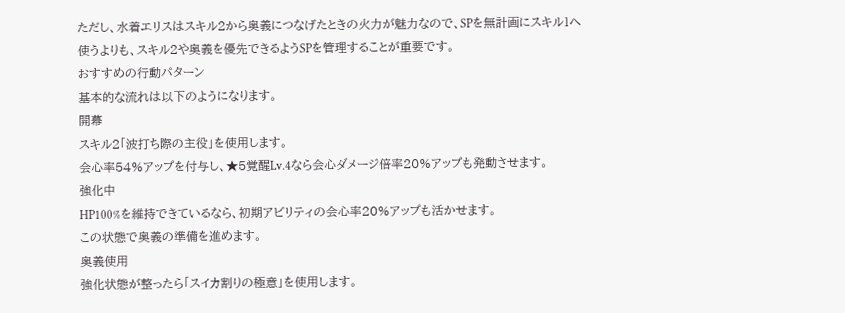ただし、水着エリスはスキル2から奥義につなげたときの火力が魅力なので、SPを無計画にスキル1へ使うよりも、スキル2や奥義を優先できるようSPを管理することが重要です。
おすすめの行動パターン
基本的な流れは以下のようになります。
開幕
スキル2「波打ち際の主役」を使用します。
会心率54%アップを付与し、★5覚醒Lv.4なら会心ダメージ倍率20%アップも発動させます。
強化中
HP100%を維持できているなら、初期アビリティの会心率20%アップも活かせます。
この状態で奥義の準備を進めます。
奥義使用
強化状態が整ったら「スイカ割りの極意」を使用します。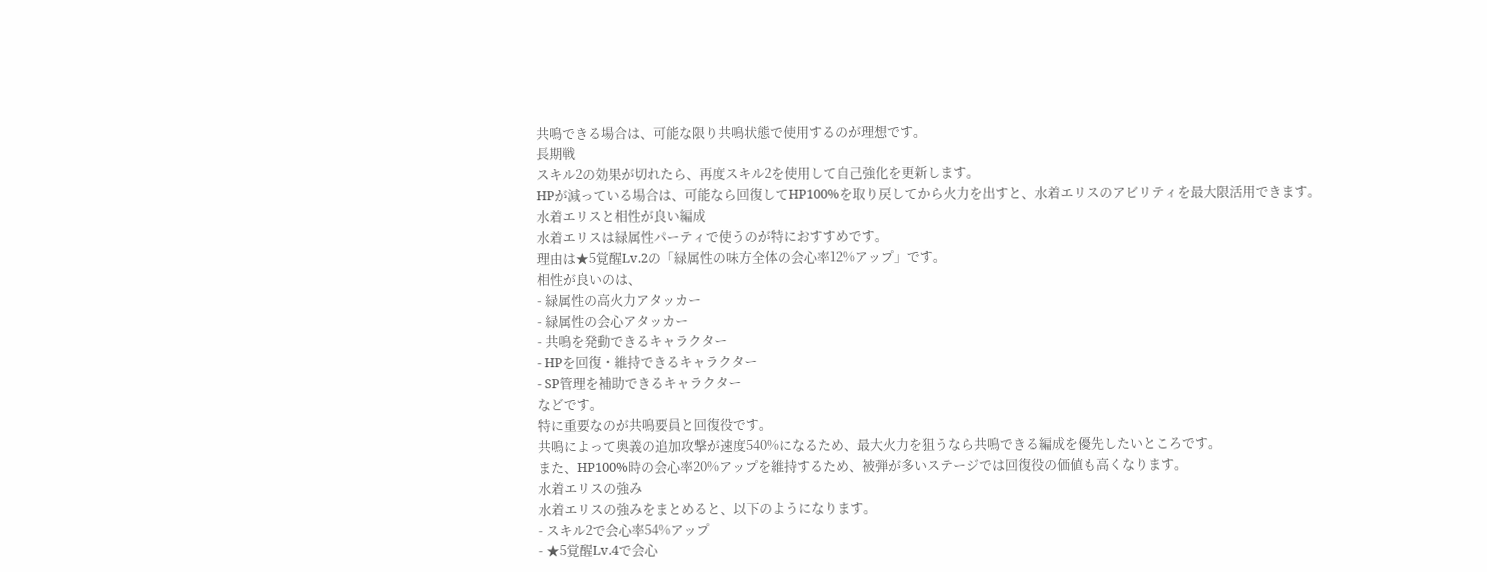共鳴できる場合は、可能な限り共鳴状態で使用するのが理想です。
長期戦
スキル2の効果が切れたら、再度スキル2を使用して自己強化を更新します。
HPが減っている場合は、可能なら回復してHP100%を取り戻してから火力を出すと、水着エリスのアビリティを最大限活用できます。
水着エリスと相性が良い編成
水着エリスは緑属性パーティで使うのが特におすすめです。
理由は★5覚醒Lv.2の「緑属性の味方全体の会心率12%アップ」です。
相性が良いのは、
- 緑属性の高火力アタッカー
- 緑属性の会心アタッカー
- 共鳴を発動できるキャラクター
- HPを回復・維持できるキャラクター
- SP管理を補助できるキャラクター
などです。
特に重要なのが共鳴要員と回復役です。
共鳴によって奥義の追加攻撃が速度540%になるため、最大火力を狙うなら共鳴できる編成を優先したいところです。
また、HP100%時の会心率20%アップを維持するため、被弾が多いステージでは回復役の価値も高くなります。
水着エリスの強み
水着エリスの強みをまとめると、以下のようになります。
- スキル2で会心率54%アップ
- ★5覚醒Lv.4で会心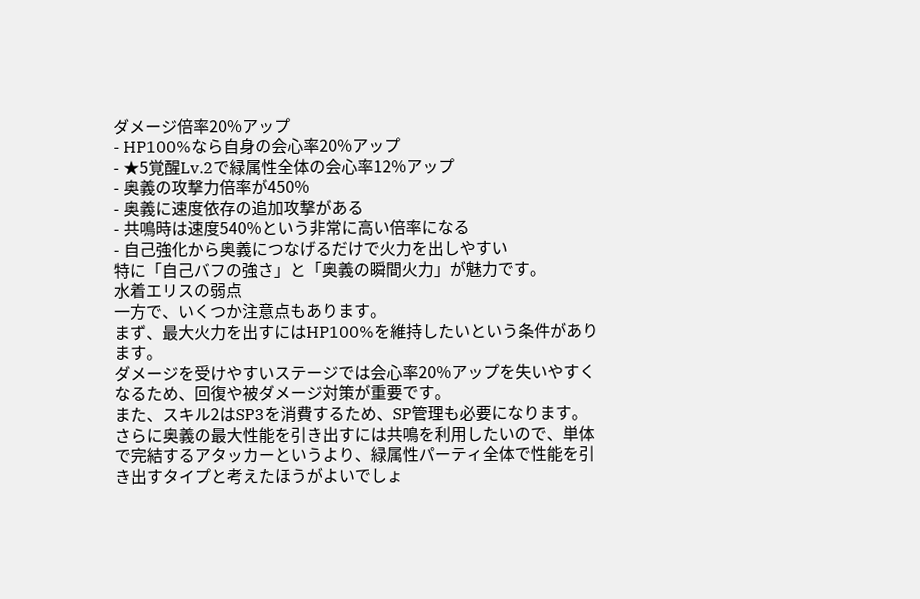ダメージ倍率20%アップ
- HP100%なら自身の会心率20%アップ
- ★5覚醒Lv.2で緑属性全体の会心率12%アップ
- 奥義の攻撃力倍率が450%
- 奥義に速度依存の追加攻撃がある
- 共鳴時は速度540%という非常に高い倍率になる
- 自己強化から奥義につなげるだけで火力を出しやすい
特に「自己バフの強さ」と「奥義の瞬間火力」が魅力です。
水着エリスの弱点
一方で、いくつか注意点もあります。
まず、最大火力を出すにはHP100%を維持したいという条件があります。
ダメージを受けやすいステージでは会心率20%アップを失いやすくなるため、回復や被ダメージ対策が重要です。
また、スキル2はSP3を消費するため、SP管理も必要になります。
さらに奥義の最大性能を引き出すには共鳴を利用したいので、単体で完結するアタッカーというより、緑属性パーティ全体で性能を引き出すタイプと考えたほうがよいでしょ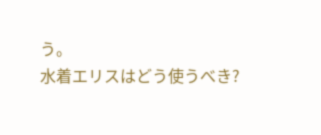う。
水着エリスはどう使うべき?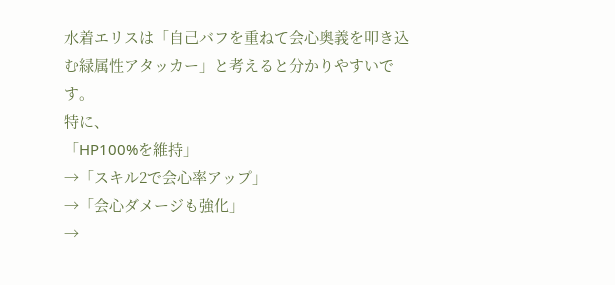水着エリスは「自己バフを重ねて会心奥義を叩き込む緑属性アタッカー」と考えると分かりやすいです。
特に、
「HP100%を維持」
→「スキル2で会心率アップ」
→「会心ダメージも強化」
→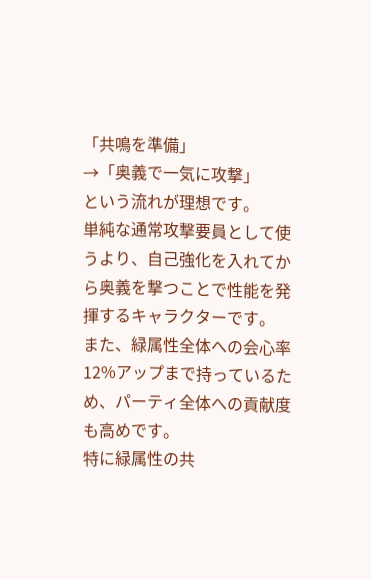「共鳴を準備」
→「奥義で一気に攻撃」
という流れが理想です。
単純な通常攻撃要員として使うより、自己強化を入れてから奥義を撃つことで性能を発揮するキャラクターです。
また、緑属性全体への会心率12%アップまで持っているため、パーティ全体への貢献度も高めです。
特に緑属性の共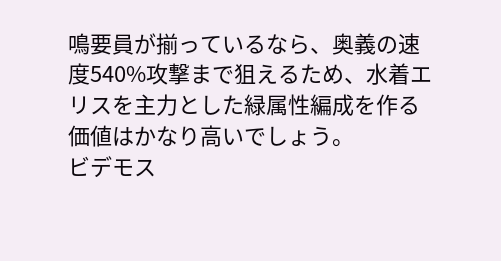鳴要員が揃っているなら、奥義の速度540%攻撃まで狙えるため、水着エリスを主力とした緑属性編成を作る価値はかなり高いでしょう。
ビデモス